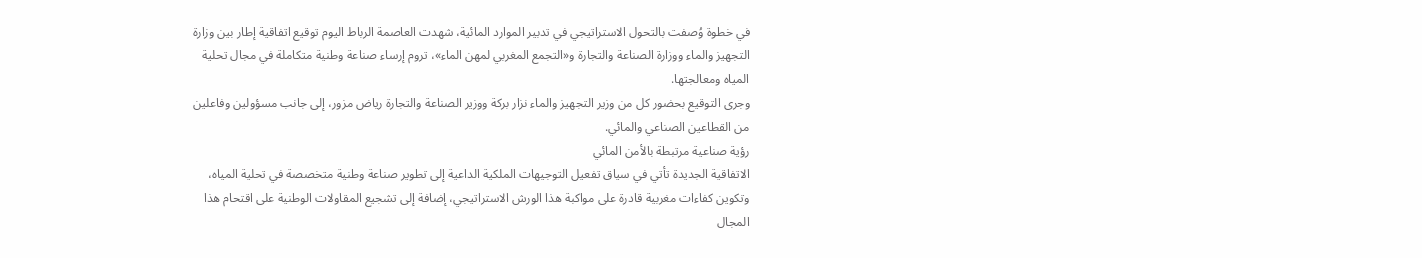في خطوة وُصفت بالتحول الاستراتيجي في تدبير الموارد المائية، شهدت العاصمة الرباط اليوم توقيع اتفاقية إطار بين وزارة التجهيز والماء ووزارة الصناعة والتجارة و«التجمع المغربي لمهن الماء»، تروم إرساء صناعة وطنية متكاملة في مجال تحلية المياه ومعالجتها.
وجرى التوقيع بحضور كل من وزير التجهيز والماء نزار بركة ووزير الصناعة والتجارة رياض مزور، إلى جانب مسؤولين وفاعلين من القطاعين الصناعي والمائي.
رؤية صناعية مرتبطة بالأمن المائي
الاتفاقية الجديدة تأتي في سياق تفعيل التوجيهات الملكية الداعية إلى تطوير صناعة وطنية متخصصة في تحلية المياه، وتكوين كفاءات مغربية قادرة على مواكبة هذا الورش الاستراتيجي، إضافة إلى تشجيع المقاولات الوطنية على اقتحام هذا المجال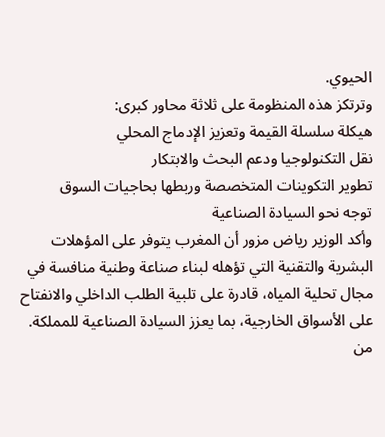الحيوي.
وترتكز هذه المنظومة على ثلاثة محاور كبرى:
هيكلة سلسلة القيمة وتعزيز الإدماج المحلي
نقل التكنولوجيا ودعم البحث والابتكار
تطوير التكوينات المتخصصة وربطها بحاجيات السوق
توجه نحو السيادة الصناعية
وأكد الوزير رياض مزور أن المغرب يتوفر على المؤهلات البشرية والتقنية التي تؤهله لبناء صناعة وطنية منافسة في مجال تحلية المياه، قادرة على تلبية الطلب الداخلي والانفتاح على الأسواق الخارجية، بما يعزز السيادة الصناعية للمملكة.
من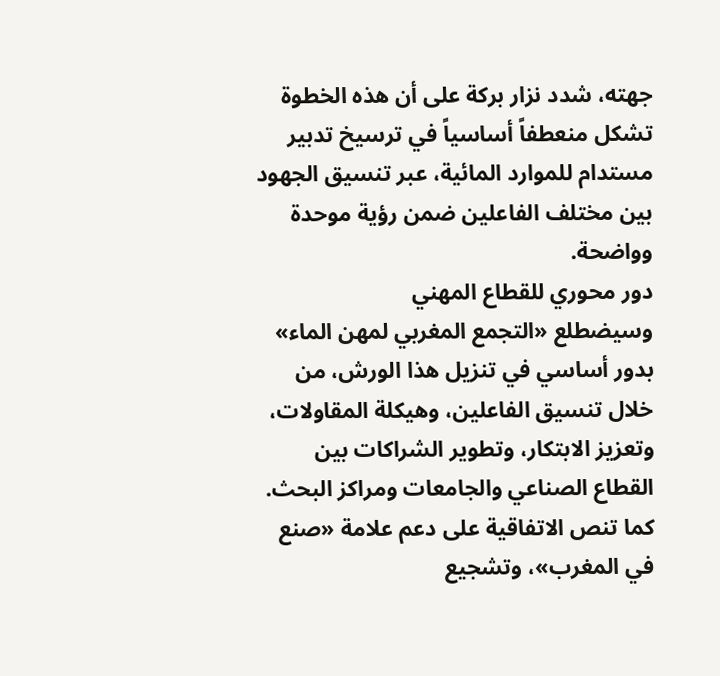جهته، شدد نزار بركة على أن هذه الخطوة تشكل منعطفاً أساسياً في ترسيخ تدبير مستدام للموارد المائية، عبر تنسيق الجهود بين مختلف الفاعلين ضمن رؤية موحدة وواضحة.
دور محوري للقطاع المهني
وسيضطلع «التجمع المغربي لمهن الماء» بدور أساسي في تنزيل هذا الورش، من خلال تنسيق الفاعلين، وهيكلة المقاولات، وتعزيز الابتكار، وتطوير الشراكات بين القطاع الصناعي والجامعات ومراكز البحث.
كما تنص الاتفاقية على دعم علامة «صنع في المغرب»، وتشجيع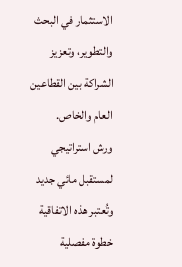الاستثمار في البحث والتطوير، وتعزيز الشراكة بين القطاعين العام والخاص.
ورش استراتيجي لمستقبل مائي جديد
وتُعتبر هذه الاتفاقية خطوة مفصلية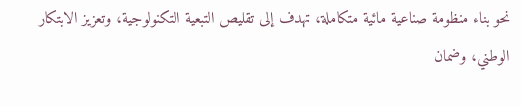نحو بناء منظومة صناعية مائية متكاملة، تهدف إلى تقليص التبعية التكنولوجية، وتعزيز الابتكار الوطني، وضمان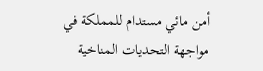أمن مائي مستدام للمملكة في مواجهة التحديات المناخية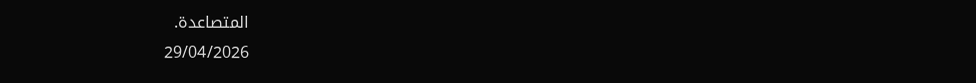المتصاعدة.
29/04/2026